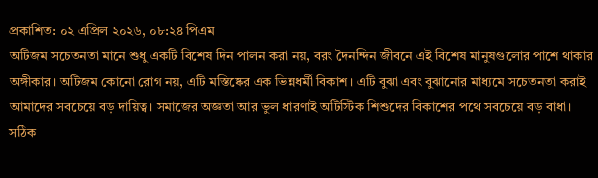প্রকাশিত: ০২ এপ্রিল ২০২৬, ০৮:২৪ পিএম
অটিজম সচেতনতা মানে শুধু একটি বিশেষ দিন পালন করা নয়, বরং দৈনন্দিন জীবনে এই বিশেষ মানুষগুলোর পাশে থাকার অঙ্গীকার। অটিজম কোনো রোগ নয়, এটি মস্তিষ্কের এক ভিন্নধর্মী বিকাশ। এটি বুঝা এবং বুঝানোর মাধ্যমে সচেতনতা করাই আমাদের সবচেয়ে বড় দায়িত্ব। সমাজের অজ্ঞতা আর ভুল ধারণাই অটিস্টিক শিশুদের বিকাশের পথে সবচেয়ে বড় বাধা। সঠিক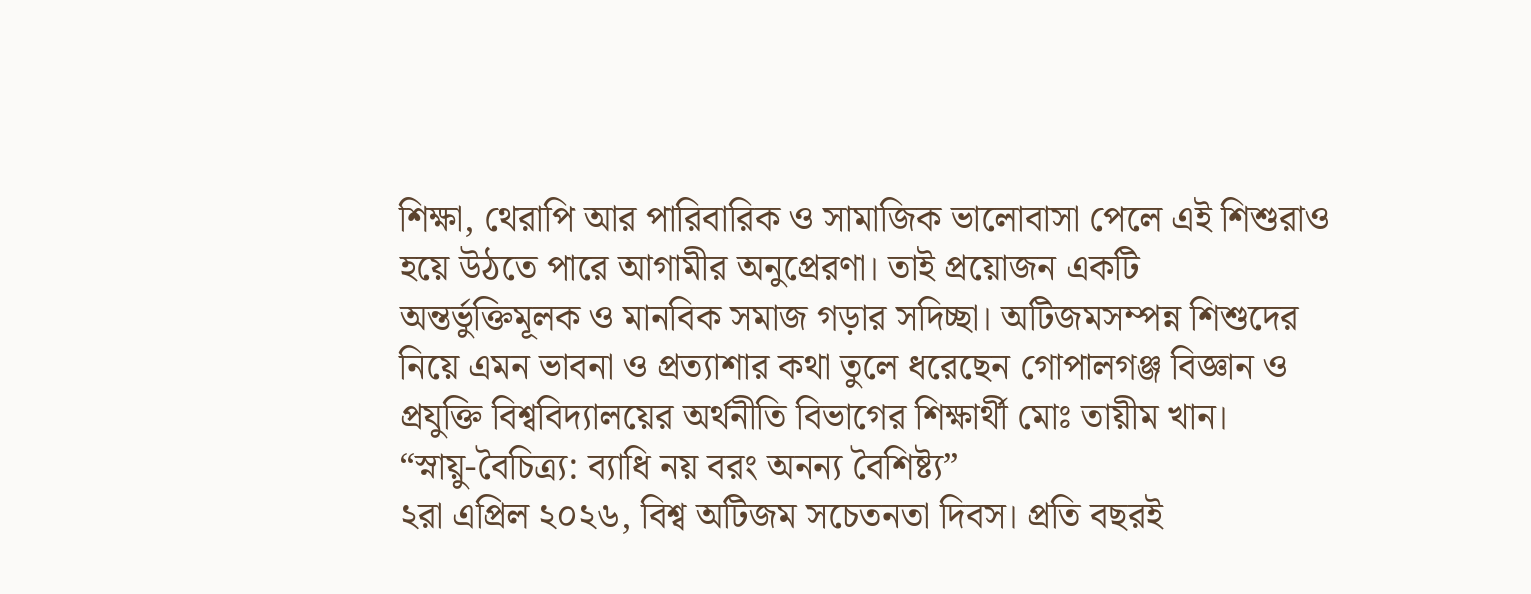শিক্ষা, থেরাপি আর পারিবারিক ও সামাজিক ভালোবাসা পেলে এই শিশুরাও হয়ে উঠতে পারে আগামীর অনুপ্রেরণা। তাই প্রয়োজন একটি অন্তর্ভুক্তিমূলক ও মানবিক সমাজ গড়ার সদিচ্ছা। অটিজমসম্পন্ন শিশুদের নিয়ে এমন ভাবনা ও প্রত্যাশার কথা তুলে ধরেছেন গোপালগঞ্জ বিজ্ঞান ও প্রযুক্তি বিশ্ববিদ্যালয়ের অর্থনীতি বিভাগের শিক্ষার্থী মোঃ তায়ীম খান।
“স্নায়ু-বৈচিত্র্য: ব্যাধি নয় বরং অনন্য বৈশিষ্ট্য”
২রা এপ্রিল ২০২৬, বিশ্ব অটিজম সচেতনতা দিবস। প্রতি বছরই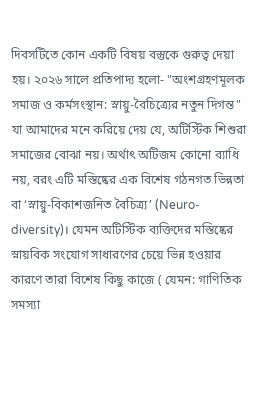দিবসটিতে কোন একটি বিষয় বস্তুকে গুরুত্ব দেয়া হয়। ২০২৬ সালে প্রতিপাদ্য হলো- "অংশগ্রহণমূলক সমাজ ও কর্মসংস্থান: স্নায়ু-বৈচিত্র্যের নতুন দিগন্ত" যা আমাদের মনে করিয়ে দেয় যে, অটিস্টিক শিশুরা সমাজের বোঝা নয়। অর্থাৎ অটিজম কোনো ব্যাধি নয়, বরং এটি মস্তিষ্কের এক বিশেষ গঠনগত ভিন্নতা বা ‘স্নায়ু-বিকাশজনিত বৈচিত্র্য’ (Neuro-diversity)। যেমন অটিস্টিক ব্যক্তিদের মস্তিষ্কের স্নায়বিক সংযোগ সাধারণের চেয়ে ভিন্ন হওয়ার কারণে তারা বিশেষ কিছু কাজে ( যেমন: গাণিতিক সমস্যা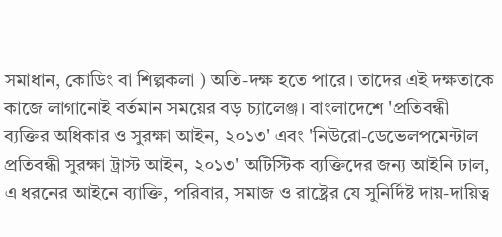সমাধান, কোডিং বা শিল্পকলা ) অতি-দক্ষ হতে পারে। তাদের এই দক্ষতাকে কাজে লাগানোই বর্তমান সময়ের বড় চ্যালেঞ্জ। বাংলাদেশে 'প্রতিবন্ধী ব্যক্তির অধিকার ও সুরক্ষা আইন, ২০১৩' এবং 'নিউরো-ডেভেলপমেন্টাল প্রতিবন্ধী সুরক্ষা ট্রাস্ট আইন, ২০১৩' অটিস্টিক ব্যক্তিদের জন্য আইনি ঢাল, এ ধরনের আইনে ব্যাক্তি, পরিবার, সমাজ ও রাষ্ট্রের যে সুনির্দিষ্ট দায়-দায়িত্ব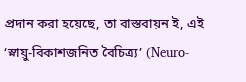প্রদান করা হয়েছে, তা বাস্তবায়ন ই, এই ‘স্নায়ু-বিকাশজনিত বৈচিত্র্য’ (Neuro-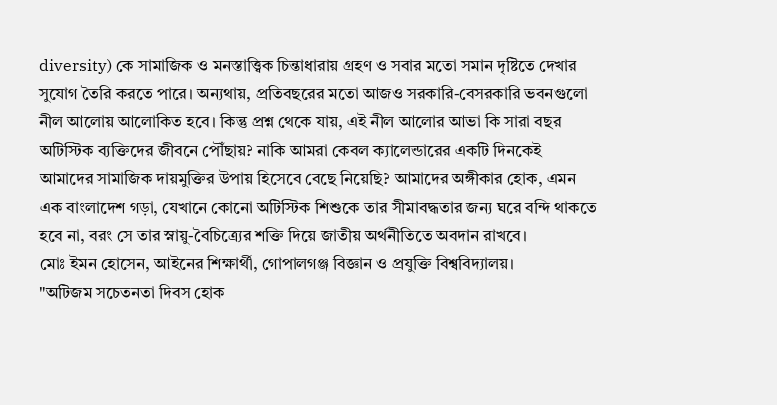diversity) কে সামাজিক ও মনস্তাত্ত্বিক চিন্তাধারায় গ্রহণ ও সবার মতো সমান দৃষ্টিতে দেখার সুযোগ তৈরি করতে পারে। অন্যথায়, প্রতিবছরের মতো আজও সরকারি-বেসরকারি ভবনগুলো নীল আলোয় আলোকিত হবে। কিন্তু প্রশ্ন থেকে যায়, এই নীল আলোর আভা কি সারা বছর অটিস্টিক ব্যক্তিদের জীবনে পৌঁছায়? নাকি আমরা কেবল ক্যালেন্ডারের একটি দিনকেই আমাদের সামাজিক দায়মুক্তির উপায় হিসেবে বেছে নিয়েছি? আমাদের অঙ্গীকার হোক, এমন এক বাংলাদেশ গড়া, যেখানে কোনো অটিস্টিক শিশুকে তার সীমাবদ্ধতার জন্য ঘরে বন্দি থাকতে হবে না, বরং সে তার স্নায়ু-বৈচিত্র্যের শক্তি দিয়ে জাতীয় অর্থনীতিতে অবদান রাখবে।
মোঃ ইমন হোসেন, আইনের শিক্ষার্থী, গোপালগঞ্জ বিজ্ঞান ও প্রযুক্তি বিশ্ববিদ্যালয়।
"অটিজম সচেতনতা দিবস হোক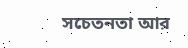সচেতনতা আর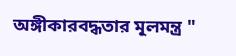অঙ্গীকারবদ্ধতার মূলমন্ত্র "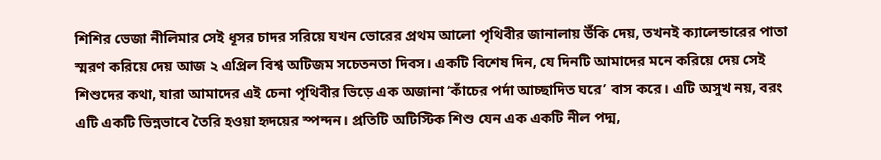শিশির ভেজা নীলিমার সেই ধূসর চাদর সরিয়ে যখন ভোরের প্রথম আলো পৃথিবীর জানালায় উঁকি দেয়, তখনই ক্যালেন্ডারের পাতা স্মরণ করিয়ে দেয় আজ ২ এপ্রিল বিশ্ব অটিজম সচেতনতা দিবস। একটি বিশেষ দিন, যে দিনটি আমাদের মনে করিয়ে দেয় সেই শিশুদের কথা, যারা আমাদের এই চেনা পৃথিবীর ভিড়ে এক অজানা ‘কাঁচের পর্দা আচ্ছাদিত ঘরে’ বাস করে। এটি অসুখ নয়, বরং এটি একটি ভিন্নভাবে তৈরি হওয়া হৃদয়ের স্পন্দন। প্রতিটি অটিস্টিক শিশু যেন এক একটি নীল পদ্ম,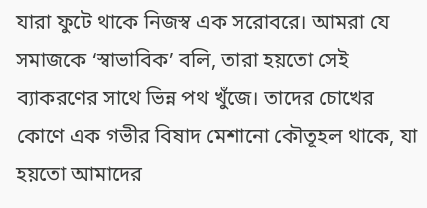যারা ফুটে থাকে নিজস্ব এক সরোবরে। আমরা যে সমাজকে ‘স্বাভাবিক’ বলি, তারা হয়তো সেই ব্যাকরণের সাথে ভিন্ন পথ খুঁজে। তাদের চোখের কোণে এক গভীর বিষাদ মেশানো কৌতূহল থাকে, যা হয়তো আমাদের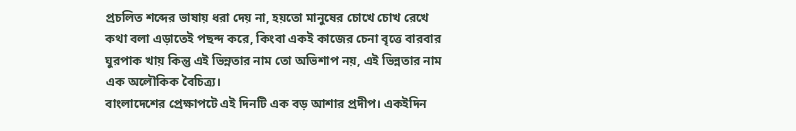প্রচলিত শব্দের ভাষায় ধরা দেয় না, হয়তো মানুষের চোখে চোখ রেখে কথা বলা এড়াতেই পছন্দ করে, কিংবা একই কাজের চেনা বৃত্তে বারবার ঘুরপাক খায় কিন্তু এই ভিন্নতার নাম তো অভিশাপ নয়, এই ভিন্নতার নাম এক অলৌকিক বৈচিত্র্য।
বাংলাদেশের প্রেক্ষাপটে এই দিনটি এক বড় আশার প্রদীপ। একইদিন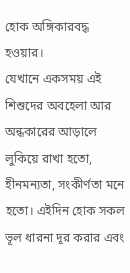হোক অঙ্গিকারবদ্ধ হওয়ার।
যেখানে একসময় এই শিশুদের অবহেলা আর অন্ধকারের আড়ালে লুকিয়ে রাখা হতো, হীনমন্যতা, সংকীর্ণতা মনে হতো। এইদিন হোক সকল ভূল ধারনা দূর করার এবং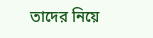তাদের নিয়ে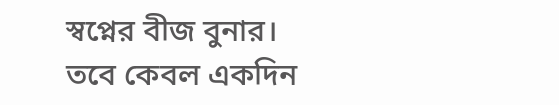স্বপ্নের বীজ বুনার।
তবে কেবল একদিন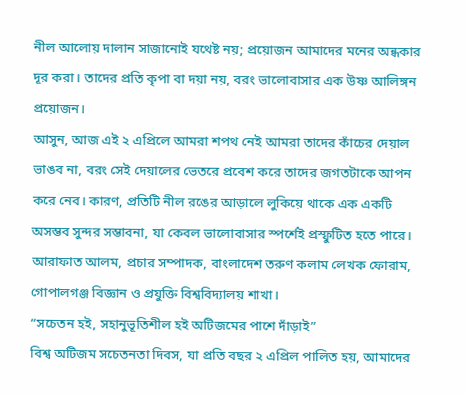নীল আলোয় দালান সাজানোই যথেষ্ট নয়; প্রয়োজন আমাদের মনের অন্ধকার দূর করা। তাদের প্রতি কৃপা বা দয়া নয়, বরং ভালোবাসার এক উষ্ণ আলিঙ্গন প্রয়োজন।
আসুন, আজ এই ২ এপ্রিলে আমরা শপথ নেই আমরা তাদের কাঁচের দেয়াল ভাঙব না, বরং সেই দেয়ালের ভেতরে প্রবেশ করে তাদের জগতটাকে আপন করে নেব। কারণ, প্রতিটি নীল রঙের আড়ালে লুকিয়ে থাকে এক একটি অসম্ভব সুন্দর সম্ভাবনা, যা কেবল ভালোবাসার স্পর্শেই প্রস্ফুটিত হতে পারে।
আরাফাত আলম, প্রচার সম্পাদক, বাংলাদেশ তরুণ কলাম লেখক ফোরাম, গোপালগঞ্জ বিজ্ঞান ও প্রযুক্তি বিশ্ববিদ্যালয় শাখা।
“সচেতন হই, সহানুভূতিশীল হই অটিজমের পাশে দাঁড়াই”
বিশ্ব অটিজম সচেতনতা দিবস, যা প্রতি বছর ২ এপ্রিল পালিত হয়, আমাদের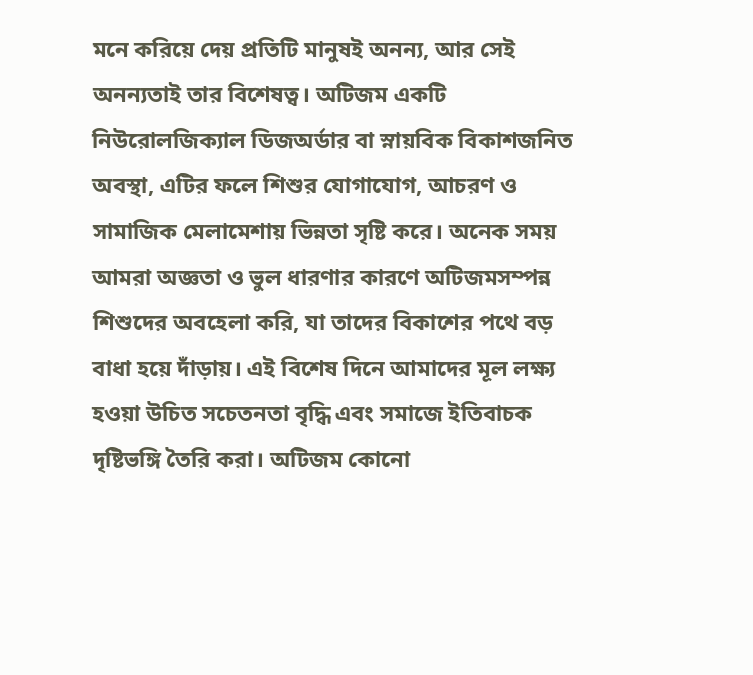মনে করিয়ে দেয় প্রতিটি মানুষই অনন্য, আর সেই অনন্যতাই তার বিশেষত্ব। অটিজম একটি নিউরোলজিক্যাল ডিজঅর্ডার বা স্নায়বিক বিকাশজনিত অবস্থা, এটির ফলে শিশুর যোগাযোগ, আচরণ ও সামাজিক মেলামেশায় ভিন্নতা সৃষ্টি করে। অনেক সময় আমরা অজ্ঞতা ও ভুল ধারণার কারণে অটিজমসম্পন্ন শিশুদের অবহেলা করি, যা তাদের বিকাশের পথে বড় বাধা হয়ে দাঁড়ায়। এই বিশেষ দিনে আমাদের মূল লক্ষ্য হওয়া উচিত সচেতনতা বৃদ্ধি এবং সমাজে ইতিবাচক দৃষ্টিভঙ্গি তৈরি করা। অটিজম কোনো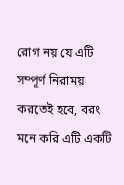রোগ নয় যে এটি সম্পূর্ণ নিরাময় করতেই হবে, বরং মনে করি এটি একটি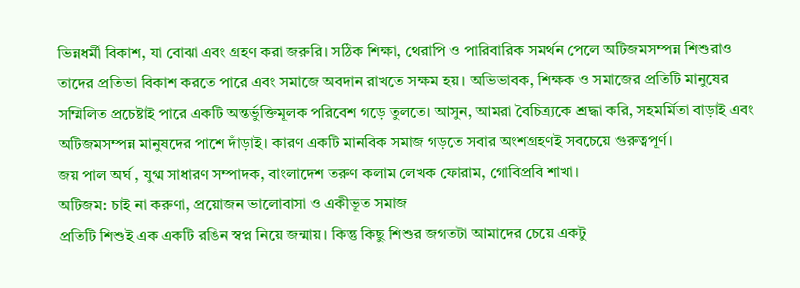ভিন্নধর্মী বিকাশ, যা বোঝা এবং গ্রহণ করা জরুরি। সঠিক শিক্ষা, থেরাপি ও পারিবারিক সমর্থন পেলে অটিজমসম্পন্ন শিশুরাও তাদের প্রতিভা বিকাশ করতে পারে এবং সমাজে অবদান রাখতে সক্ষম হয়। অভিভাবক, শিক্ষক ও সমাজের প্রতিটি মানুষের সম্মিলিত প্রচেষ্টাই পারে একটি অন্তর্ভুক্তিমূলক পরিবেশ গড়ে তুলতে। আসুন, আমরা বৈচিত্র্যকে শ্রদ্ধা করি, সহমর্মিতা বাড়াই এবং অটিজমসম্পন্ন মানুষদের পাশে দাঁড়াই। কারণ একটি মানবিক সমাজ গড়তে সবার অংশগ্রহণই সবচেয়ে গুরুত্বপূর্ণ।
জয় পাল অর্ঘ , যুগ্ম সাধারণ সম্পাদক, বাংলাদেশ তরুণ কলাম লেখক ফোরাম, গোবিপ্রবি শাখা।
অটিজম: চাই না করুণা, প্রয়োজন ভালোবাসা ও একীভূত সমাজ
প্রতিটি শিশুই এক একটি রঙিন স্বপ্ন নিয়ে জন্মায়। কিন্তু কিছু শিশুর জগতটা আমাদের চেয়ে একটু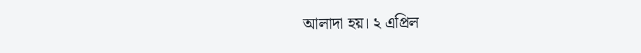আলাদা হয়। ২ এপ্রিল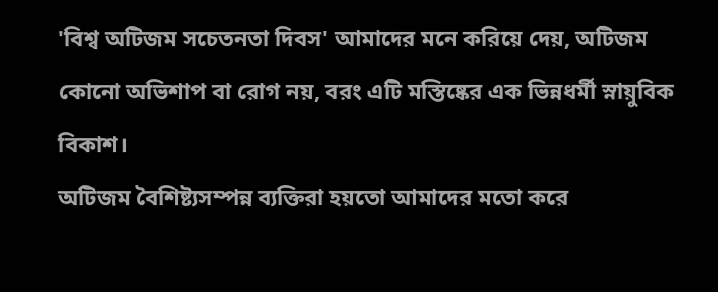'বিশ্ব অটিজম সচেতনতা দিবস' আমাদের মনে করিয়ে দেয়, অটিজম কোনো অভিশাপ বা রোগ নয়, বরং এটি মস্তিষ্কের এক ভিন্নধর্মী স্নায়ুবিক বিকাশ।
অটিজম বৈশিষ্ট্যসম্পন্ন ব্যক্তিরা হয়তো আমাদের মতো করে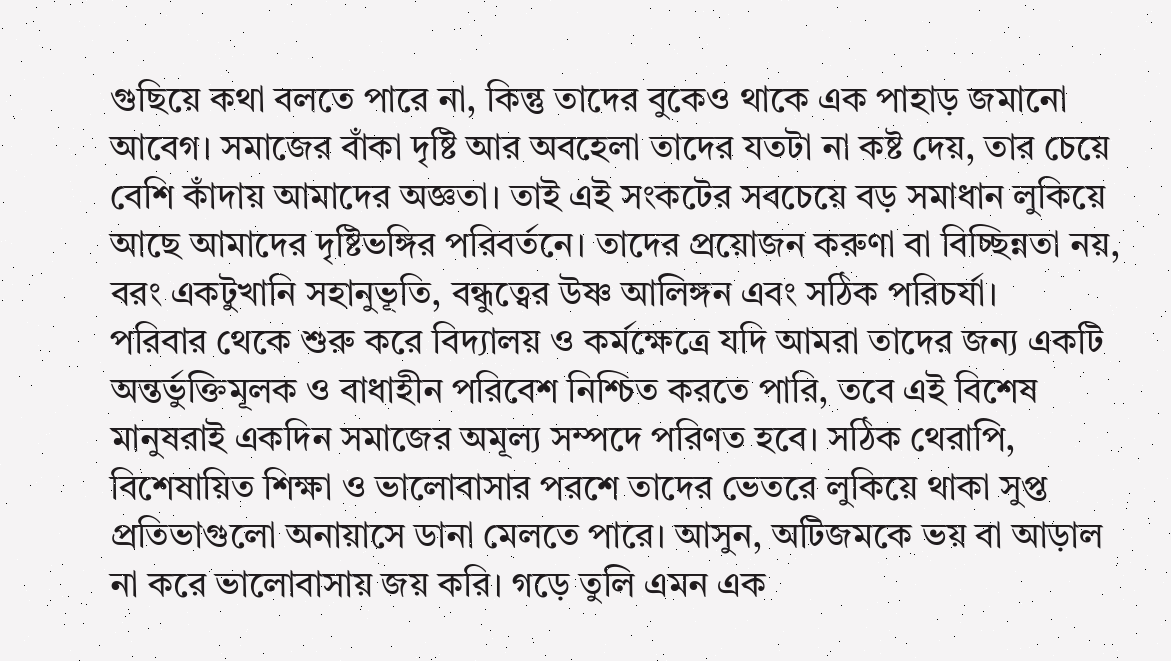গুছিয়ে কথা বলতে পারে না, কিন্তু তাদের বুকেও থাকে এক পাহাড় জমানো আবেগ। সমাজের বাঁকা দৃষ্টি আর অবহেলা তাদের যতটা না কষ্ট দেয়, তার চেয়ে বেশি কাঁদায় আমাদের অজ্ঞতা। তাই এই সংকটের সবচেয়ে বড় সমাধান লুকিয়ে আছে আমাদের দৃষ্টিভঙ্গির পরিবর্তনে। তাদের প্রয়োজন করুণা বা বিচ্ছিন্নতা নয়, বরং একটুখানি সহানুভূতি, বন্ধুত্বের উষ্ণ আলিঙ্গন এবং সঠিক পরিচর্যা।
পরিবার থেকে শুরু করে বিদ্যালয় ও কর্মক্ষেত্রে যদি আমরা তাদের জন্য একটি অন্তর্ভুক্তিমূলক ও বাধাহীন পরিবেশ নিশ্চিত করতে পারি, তবে এই বিশেষ মানুষরাই একদিন সমাজের অমূল্য সম্পদে পরিণত হবে। সঠিক থেরাপি, বিশেষায়িত শিক্ষা ও ভালোবাসার পরশে তাদের ভেতরে লুকিয়ে থাকা সুপ্ত প্রতিভাগুলো অনায়াসে ডানা মেলতে পারে। আসুন, অটিজমকে ভয় বা আড়াল না করে ভালোবাসায় জয় করি। গড়ে তুলি এমন এক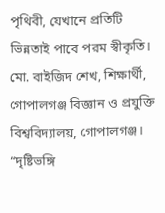পৃথিবী, যেখানে প্রতিটি ভিন্নতাই পাবে পরম স্বীকৃতি।
মো. বাইজিদ শেখ, শিক্ষার্থী, গোপালগঞ্জ বিজ্ঞান ও প্রযুক্তি বিশ্ববিদ্যালয়, গোপালগঞ্জ।
“দৃষ্টিভঙ্গি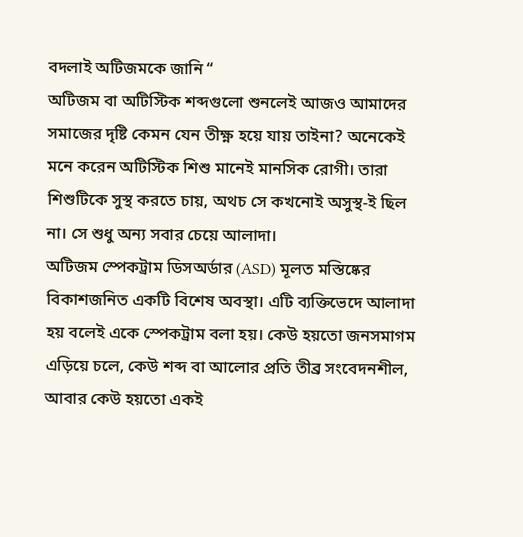বদলাই অটিজমকে জানি “
অটিজম বা অটিস্টিক শব্দগুলো শুনলেই আজও আমাদের সমাজের দৃষ্টি কেমন যেন তীক্ষ্ণ হয়ে যায় তাইনা? অনেকেই মনে করেন অটিস্টিক শিশু মানেই মানসিক রোগী। তারা শিশুটিকে সুস্থ করতে চায়, অথচ সে কখনোই অসুস্থ-ই ছিল না। সে শুধু অন্য সবার চেয়ে আলাদা।
অটিজম স্পেকট্রাম ডিসঅর্ডার (ASD) মূলত মস্তিষ্কের বিকাশজনিত একটি বিশেষ অবস্থা। এটি ব্যক্তিভেদে আলাদা হয় বলেই একে স্পেকট্রাম বলা হয়। কেউ হয়তো জনসমাগম এড়িয়ে চলে, কেউ শব্দ বা আলোর প্রতি তীব্র সংবেদনশীল, আবার কেউ হয়তো একই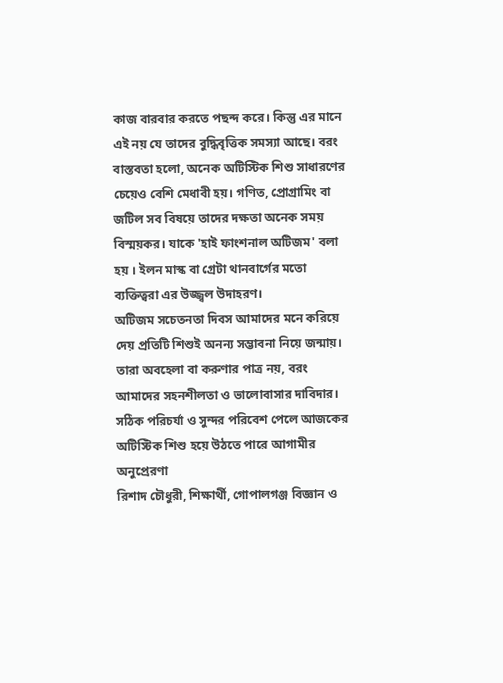কাজ বারবার করতে পছন্দ করে। কিন্তু এর মানে এই নয় যে তাদের বুদ্ধিবৃত্তিক সমস্যা আছে। বরং বাস্তবতা হলো, অনেক অটিস্টিক শিশু সাধারণের চেয়েও বেশি মেধাবী হয়। গণিত, প্রোগ্রামিং বা জটিল সব বিষয়ে তাদের দক্ষতা অনেক সময় বিস্ময়কর। যাকে 'হাই ফাংশনাল অটিজম' বলা হয় । ইলন মাস্ক বা গ্রেটা থানবার্গের মতো ব্যক্তিত্বরা এর উজ্জ্বল উদাহরণ।
অটিজম সচেতনতা দিবস আমাদের মনে করিয়ে দেয় প্রতিটি শিশুই অনন্য সম্ভাবনা নিয়ে জন্মায়। তারা অবহেলা বা করুণার পাত্র নয়, বরং আমাদের সহনশীলতা ও ভালোবাসার দাবিদার। সঠিক পরিচর্যা ও সুন্দর পরিবেশ পেলে আজকের অটিস্টিক শিশু হয়ে উঠতে পারে আগামীর অনুপ্রেরণা
রিশাদ চৌধুরী, শিক্ষার্থী, গোপালগঞ্জ বিজ্ঞান ও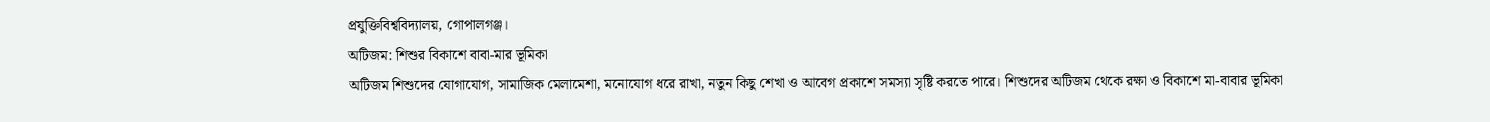প্রযুক্তিবিশ্ববিদ্যালয়, গোপালগঞ্জ।
অটিজম: শিশুর বিকাশে বাবা-মার ভূমিকা
অটিজম শিশুদের যোগাযোগ, সামাজিক মেলামেশা, মনোযোগ ধরে রাখা, নতুন কিছু শেখা ও আবেগ প্রকাশে সমস্যা সৃষ্টি করতে পারে। শিশুদের অটিজম থেকে রক্ষা ও বিকাশে মা-বাবার ভূমিকা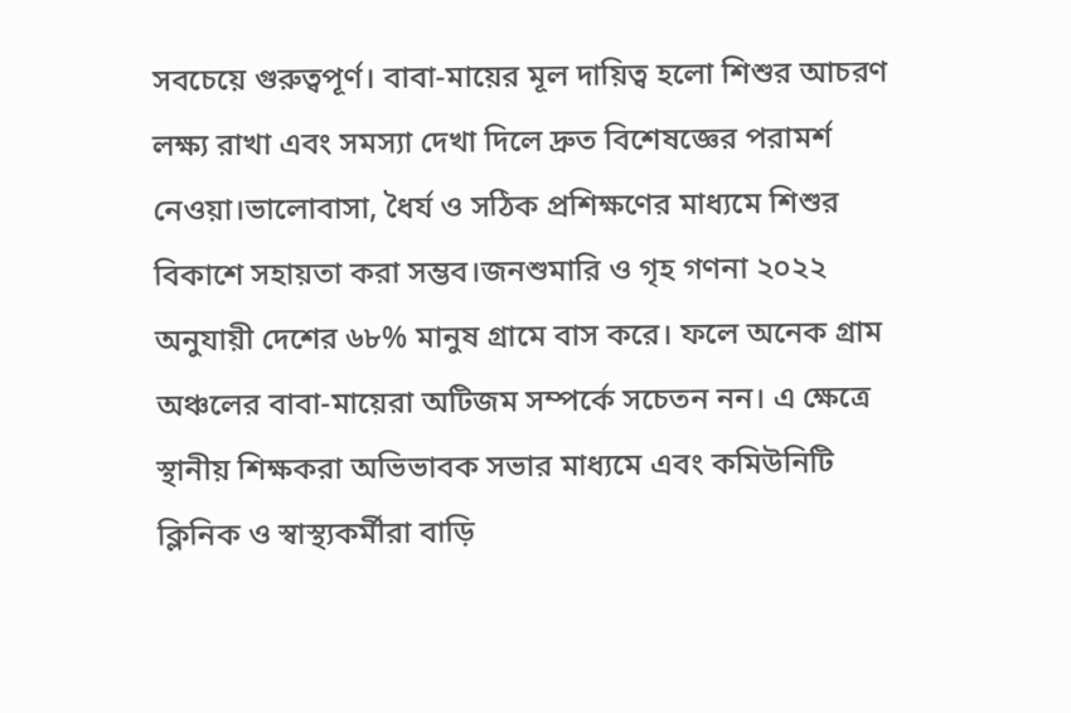সবচেয়ে গুরুত্বপূর্ণ। বাবা-মায়ের মূল দায়িত্ব হলো শিশুর আচরণ লক্ষ্য রাখা এবং সমস্যা দেখা দিলে দ্রুত বিশেষজ্ঞের পরামর্শ নেওয়া।ভালোবাসা, ধৈর্য ও সঠিক প্রশিক্ষণের মাধ্যমে শিশুর বিকাশে সহায়তা করা সম্ভব।জনশুমারি ও গৃহ গণনা ২০২২ অনুযায়ী দেশের ৬৮% মানুষ গ্রামে বাস করে। ফলে অনেক গ্রাম অঞ্চলের বাবা-মায়েরা অটিজম সম্পর্কে সচেতন নন। এ ক্ষেত্রে স্থানীয় শিক্ষকরা অভিভাবক সভার মাধ্যমে এবং কমিউনিটি ক্লিনিক ও স্বাস্থ্যকর্মীরা বাড়ি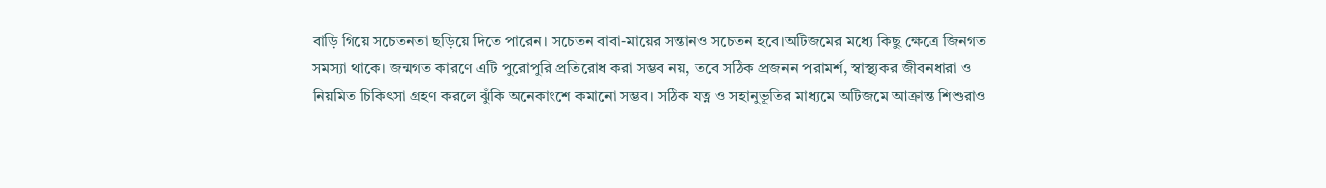বাড়ি গিয়ে সচেতনতা ছড়িয়ে দিতে পারেন। সচেতন বাবা-মায়ের সন্তানও সচেতন হবে।অটিজমের মধ্যে কিছু ক্ষেত্রে জিনগত সমস্যা থাকে। জন্মগত কারণে এটি পুরোপুরি প্রতিরোধ করা সম্ভব নয়, তবে সঠিক প্রজনন পরামর্শ, স্বাস্থ্যকর জীবনধারা ও নিয়মিত চিকিৎসা গ্রহণ করলে ঝুঁকি অনেকাংশে কমানো সম্ভব। সঠিক যত্ন ও সহানুভূতির মাধ্যমে অটিজমে আক্রান্ত শিশুরাও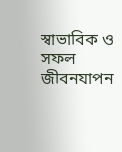স্বাভাবিক ও সফল জীবনযাপন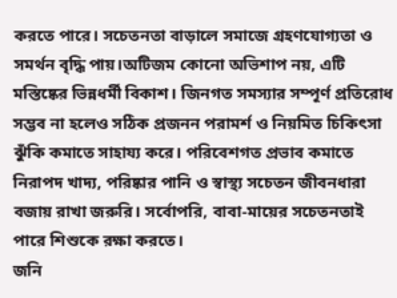করতে পারে। সচেতনতা বাড়ালে সমাজে গ্রহণযোগ্যতা ও সমর্থন বৃদ্ধি পায়।অটিজম কোনো অভিশাপ নয়, এটি মস্তিষ্কের ভিন্নধর্মী বিকাশ। জিনগত সমস্যার সম্পূর্ণ প্রতিরোধ সম্ভব না হলেও সঠিক প্রজনন পরামর্শ ও নিয়মিত চিকিৎসা ঝুঁকি কমাতে সাহায্য করে। পরিবেশগত প্রভাব কমাতে নিরাপদ খাদ্য, পরিষ্কার পানি ও স্বাস্থ্য সচেতন জীবনধারা বজায় রাখা জরুরি। সর্বোপরি, বাবা-মায়ের সচেতনতাই পারে শিশুকে রক্ষা করতে।
জনি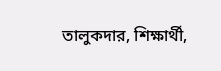তালুকদার, শিক্ষার্থী,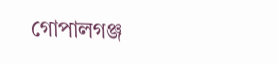গোপালগঞ্জ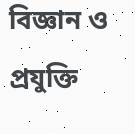বিজ্ঞান ও প্রযুক্তি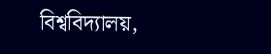বিশ্ববিদ্যালয়,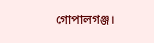গোপালগঞ্জ।